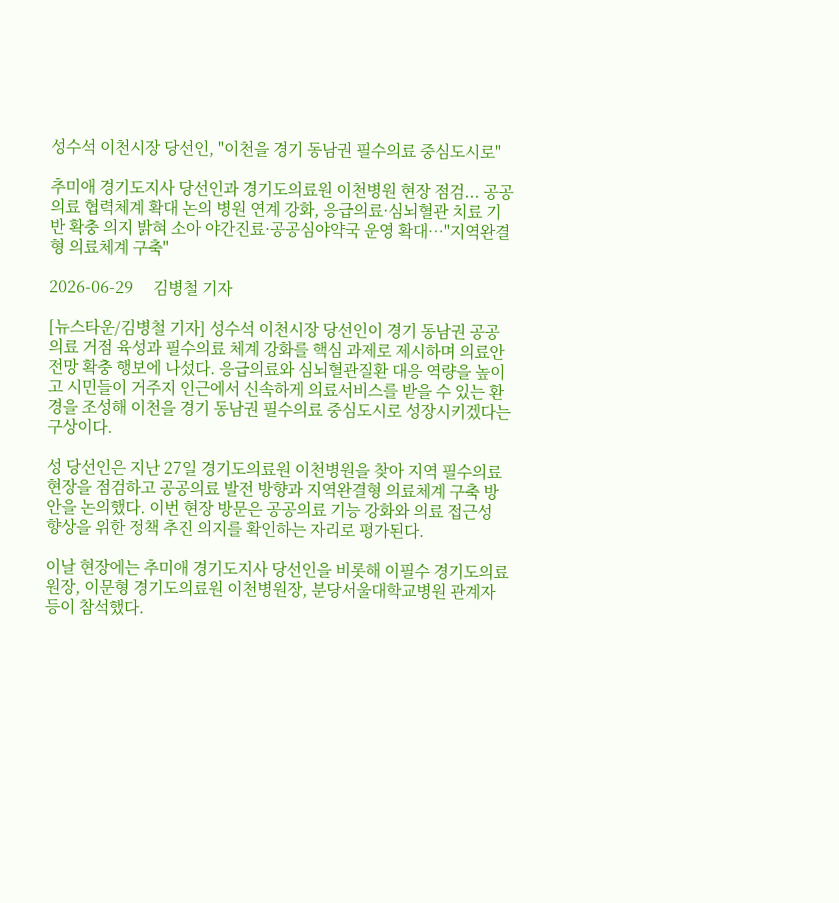성수석 이천시장 당선인, "이천을 경기 동남권 필수의료 중심도시로"

추미애 경기도지사 당선인과 경기도의료원 이천병원 현장 점검... 공공의료 협력체계 확대 논의 병원 연계 강화, 응급의료·심뇌혈관 치료 기반 확충 의지 밝혀 소아 야간진료·공공심야약국 운영 확대…"지역완결형 의료체계 구축"

2026-06-29     김병철 기자

[뉴스타운/김병철 기자] 성수석 이천시장 당선인이 경기 동남권 공공의료 거점 육성과 필수의료 체계 강화를 핵심 과제로 제시하며 의료안전망 확충 행보에 나섰다. 응급의료와 심뇌혈관질환 대응 역량을 높이고 시민들이 거주지 인근에서 신속하게 의료서비스를 받을 수 있는 환경을 조성해 이천을 경기 동남권 필수의료 중심도시로 성장시키겠다는 구상이다.

성 당선인은 지난 27일 경기도의료원 이천병원을 찾아 지역 필수의료 현장을 점검하고 공공의료 발전 방향과 지역완결형 의료체계 구축 방안을 논의했다. 이번 현장 방문은 공공의료 기능 강화와 의료 접근성 향상을 위한 정책 추진 의지를 확인하는 자리로 평가된다.

이날 현장에는 추미애 경기도지사 당선인을 비롯해 이필수 경기도의료원장, 이문형 경기도의료원 이천병원장, 분당서울대학교병원 관계자 등이 참석했다.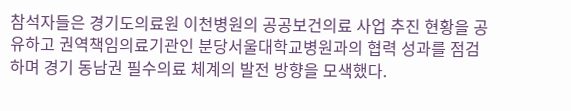참석자들은 경기도의료원 이천병원의 공공보건의료 사업 추진 현황을 공유하고 권역책임의료기관인 분당서울대학교병원과의 협력 성과를 점검하며 경기 동남권 필수의료 체계의 발전 방향을 모색했다.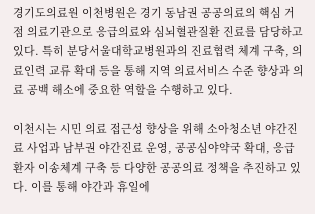경기도의료원 이천병원은 경기 동남권 공공의료의 핵심 거점 의료기관으로 응급의료와 심뇌혈관질환 진료를 담당하고 있다. 특히 분당서울대학교병원과의 진료협력 체계 구축, 의료인력 교류 확대 등을 통해 지역 의료서비스 수준 향상과 의료 공백 해소에 중요한 역할을 수행하고 있다.

이천시는 시민 의료 접근성 향상을 위해 소아청소년 야간진료 사업과 남부권 야간진료 운영, 공공심야약국 확대, 응급환자 이송체계 구축 등 다양한 공공의료 정책을 추진하고 있다. 이를 통해 야간과 휴일에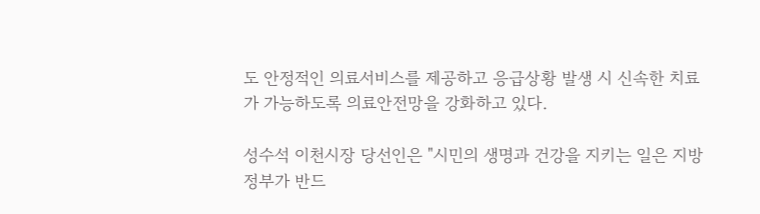도 안정적인 의료서비스를 제공하고 응급상황 발생 시 신속한 치료가 가능하도록 의료안전망을 강화하고 있다.

성수석 이천시장 당선인은 "시민의 생명과 건강을 지키는 일은 지방정부가 반드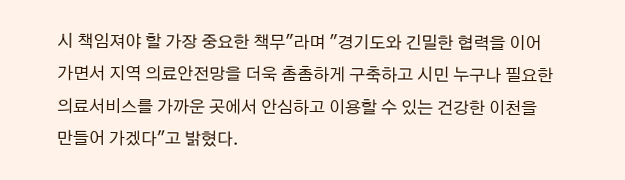시 책임져야 할 가장 중요한 책무"라며 "경기도와 긴밀한 협력을 이어가면서 지역 의료안전망을 더욱 촘촘하게 구축하고 시민 누구나 필요한 의료서비스를 가까운 곳에서 안심하고 이용할 수 있는 건강한 이천을 만들어 가겠다"고 밝혔다.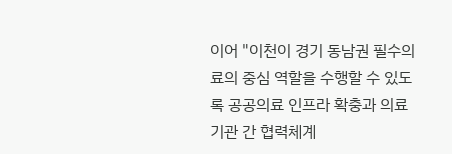이어 "이천이 경기 동남권 필수의료의 중심 역할을 수행할 수 있도록 공공의료 인프라 확충과 의료기관 간 협력체계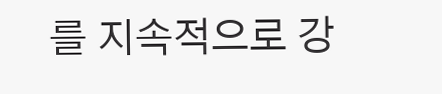를 지속적으로 강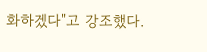화하겠다"고 강조했다.